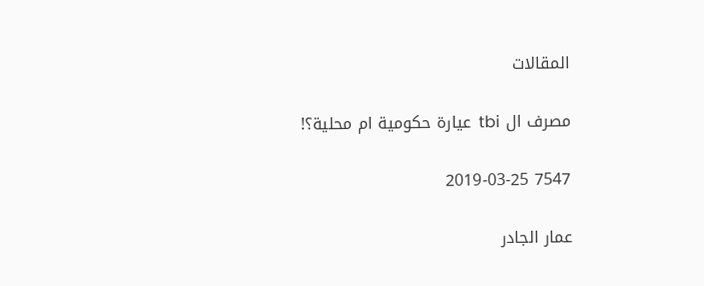المقالات

مصرف ال tbi  عيارة حكومية ام محلية؟!

7547 2019-03-25

عمار الجادر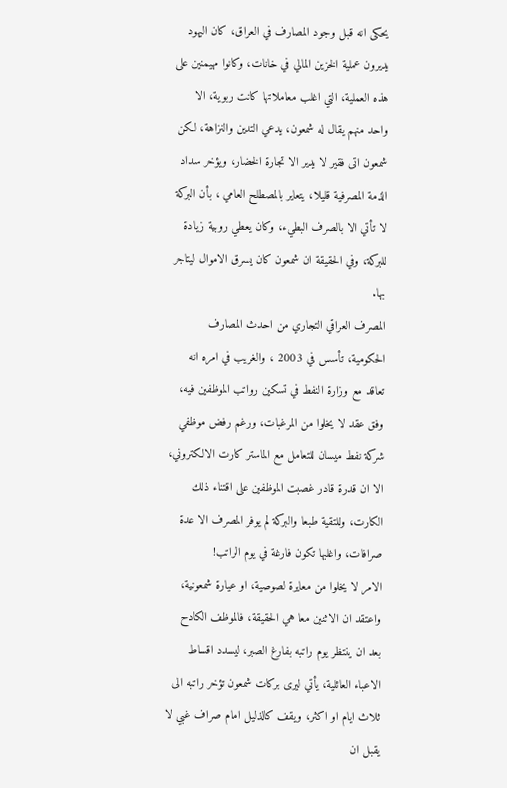يحكى انه قبل وجود المصارف في العراق، كان اليهود يديرون عملية الخزين المالي في خانات، وكانوا مهيمنين على هذه العملية، التي اغلب معاملاتها كانت ربوية، الا واحد منهم يقال له شمعون، يدعي التدين والنزاهة، لكن شمعون اتى فقير لا يدير الا تجارة الخضار، ويؤخر سداد الذمة المصرفية قليلا، يتعاير بالمصطلح العامي ، بأن البركة لا تأتي الا بالصرف البطيء، وكان يعطي روبية زيادة للبركة، وفي الحقيقة ان شمعون كان يسرق الاموال ليتاجر بها.
المصرف العراقي التجاري من احدث المصارف الحكومية، تأسس في 2003 ، والغريب في امره انه تعاقد مع وزارة النفط في تسكين رواتب الموظفين فيه، وفق عقد لا يخلوا من المرغبات، ورغم رفض موظفي شركة نفط ميسان للتعامل مع الماستر كارت الالكتروني، الا ان قدرة قادر غصبت الموظفين على اقتناء ذلك الكارت، وللتقية طبعا والبركة لم يوفر المصرف الا عدة صرافات، واغلبها تكون فارغة في يوم الراتب!
الامر لا يخلوا من معايرة لصوصية، او عيارة شمعونية، واعتقد ان الاثنين معا هي الحقيقة، فالموظف الكادح بعد ان ينتظر يوم راتبه بفارغ الصبر، ليسدد اقساط الاعباء العائلية، يأتي ليرى بركات شمعون تؤخر راتبه الى ثلاث ايام او اكثر، ويقف كالذليل امام صراف غبي لا يقبل ان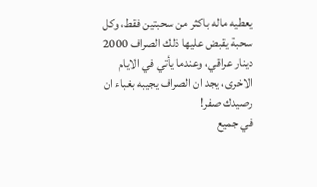يعطيه ماله باكثر من سحبتين فقط، وكل سحبة يقبض عليها ذلك الصراف 2000 دينار عراقي، وعندما يأتي في الايام الاخرى، يجد ان الصراف يجيبه بغباء ان رصيدك صفر!
في جميع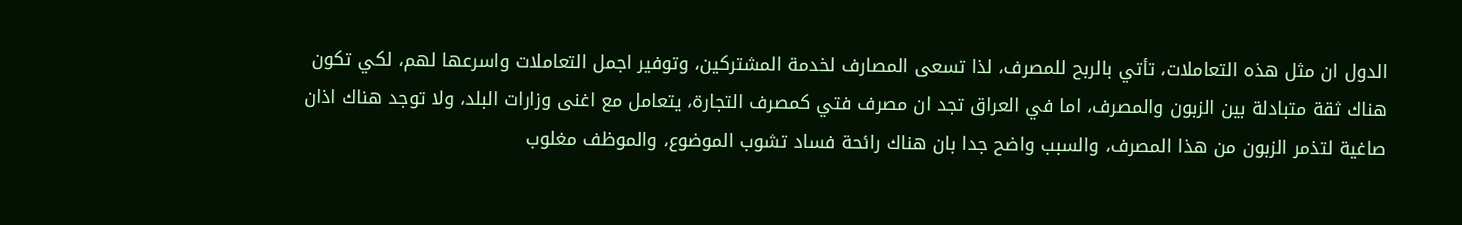الدول ان مثل هذه التعاملات، تأتي بالربح للمصرف، لذا تسعى المصارف لخدمة المشتركين، وتوفير اجمل التعاملات واسرعها لهم، لكي تكون هناك ثقة متبادلة بين الزبون والمصرف، اما في العراق تجد ان مصرف فتي كمصرف التجارة، يتعامل مع اغنى وزارات البلد، ولا توجد هناك اذان صاغية لتذمر الزبون من هذا المصرف، والسبب واضح جدا بان هناك رائحة فساد تشوب الموضوع، والموظف مغلوب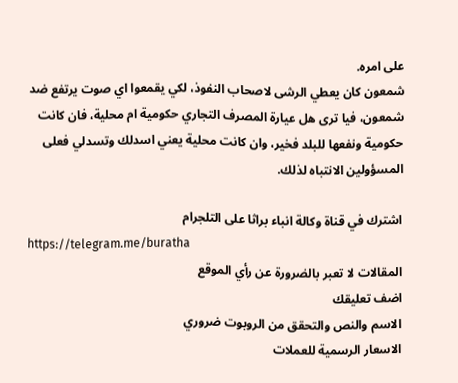على امره.
شمعون كان يعطي الرشى لاصحاب النفوذ، لكي يقمعوا اي صوت يرتفع ضد شمعون، فيا ترى هل عيارة المصرف التجاري حكومية ام محلية، فان كانت حكومية ونفعها للبلد فخير، وان كانت محلية يعني اسدلك وتسدلي فعلى المسؤولين الانتباه لذلك.

اشترك في قناة وكالة انباء براثا على التلجرام
https://telegram.me/buratha
المقالات لا تعبر بالضرورة عن رأي الموقع
اضف تعليقك
الاسم والنص والتحقق من الروبوت ضروري
الاسعار الرسمية للعملات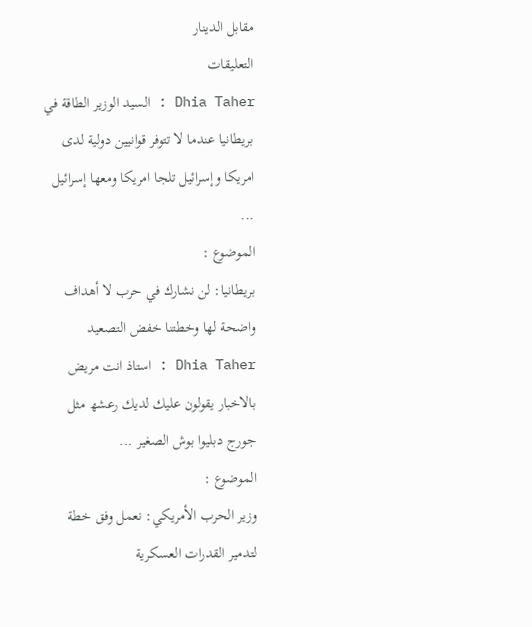مقابل الدينار
التعليقات
Dhia Taher : السيد الوزير الطاقة في بريطانيا عندما لا تتوفر قوانيين دولية لدى امريكا وإسرائيل تلجا امريكا ومعھا إسرائيل ...
الموضوع :
بريطانيا: لن نشارك في حرب لا أهداف واضحة لها وخطتنا خفض التصعيد
Dhia Taher : استاذ انت مريض بالاخبار يقولون عليك لديك رعشھ مثل جورج دبليوا بوش الصغير ...
الموضوع :
وزير الحرب الأمريكي: نعمل وفق خطة لتدمير القدرات العسكرية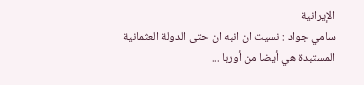الإيرانية
سامي جواد : نسيت ان انبه ان حتى الدولة العثمانية المستبدة هي أيضا من أوربا ...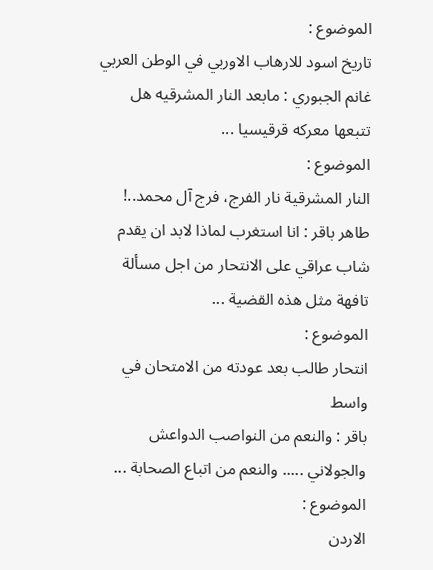الموضوع :
تاريخ اسود للارهاب الاوربي في الوطن العربي
غانم الجبوري : مابعد النار المشرقيه هل تتبعها معركه قرقيسيا ...
الموضوع :
النار المشرقية نار الفرج، فرج آل محمد..!
طاهر باقر : انا استغرب لماذا لابد ان يقدم شاب عراقي على الانتحار من اجل مسألة تافهة مثل هذه القضية ...
الموضوع :
انتحار طالب بعد عودته من الامتحان في واسط
باقر : والنعم من النواصب الدواعش والجولاني ..... والنعم من اتباع الصحابة ...
الموضوع :
الاردن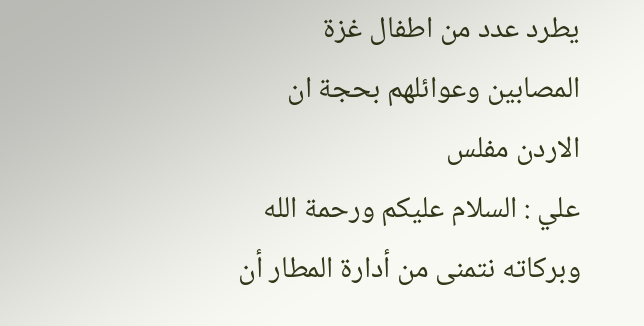يطرد عدد من اطفال غزة المصابين وعوائلهم بحجة ان الاردن مفلس
علي : السلام عليكم ورحمة الله وبركاته نتمنى من أدارة المطار أن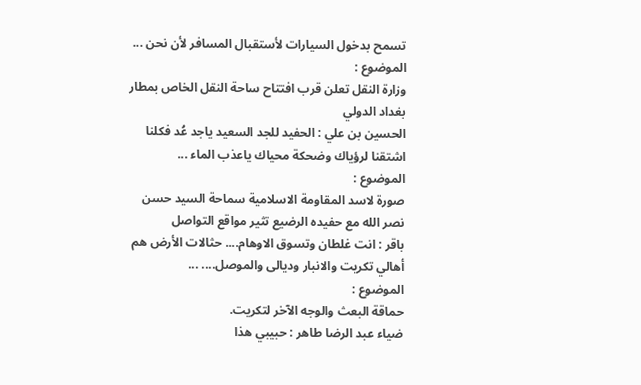تسمح بدخول السيارات لأستقبال المسافر لأن نحن ...
الموضوع :
وزارة النقل تعلن قرب افتتاح ساحة النقل الخاص بمطار بغداد الدولي
الحسين بن علي : الحفيد للجد السعيد ياجد عُد فكلنا اشتقنا لرؤياك وضحكة محياك ياعذب الماء ...
الموضوع :
صورة لاسد المقاومة الاسلامية سماحة السيد حسن نصر الله مع حفيده الرضيع تثير مواقع التواصل
باقر : انت غلطان وتسوق الاوهام.... حثالات الأرض هم أهالي تكريت والانبار وديالى والموصل.... ...
الموضوع :
حماقة البعث والوجه الآخر لتكريت.
ضياء عبد الرضا طاهر : حبيبي ھذا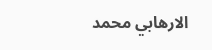الارھابي محمد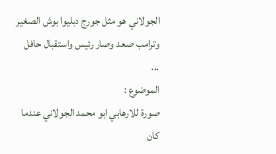الجولاني ھو مثل جورج دبليوا بوش الصغير وترامب صعد وصار رئيس واستقبال حافل ...
الموضوع :
صورة للارهابي ابو محمد الجولاني عندما كان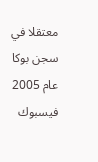معتقلا في سجن بوكا عام 2005
فيسبوك